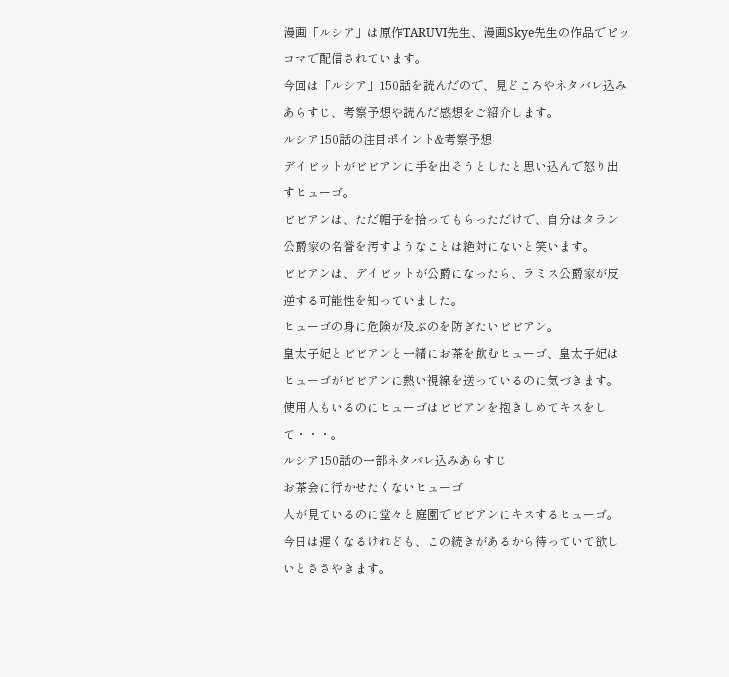漫画「ルシア」は原作TARUVI先生、漫画Skye先生の作品でピッコマで配信されています。
今回は「ルシア」150話を読んだので、見どころやネタバレ込みあらすじ、考察予想や読んだ感想をご紹介します。
ルシア150話の注目ポイント&考察予想
デイビットがビビアンに手を出そうとしたと思い込んで怒り出すヒューゴ。
ビビアンは、ただ帽子を拾ってもらっただけで、自分はタラン公爵家の名誉を汚すようなことは絶対にないと笑います。
ビビアンは、デイビットが公爵になったら、ラミス公爵家が反逆する可能性を知っていました。
ヒューゴの身に危険が及ぶのを防ぎたいビビアン。
皇太子妃とビビアンと一緒にお茶を飲むヒューゴ、皇太子妃はヒューゴがビビアンに熱い視線を送っているのに気づきます。
使用人もいるのにヒューゴはビビアンを抱きしめてキスをして・・・。
ルシア150話の一部ネタバレ込みあらすじ
お茶会に行かせたくないヒューゴ
人が見ているのに堂々と庭園でビビアンにキスするヒューゴ。
今日は遅くなるけれども、この続きがあるから待っていて欲しいとささやきます。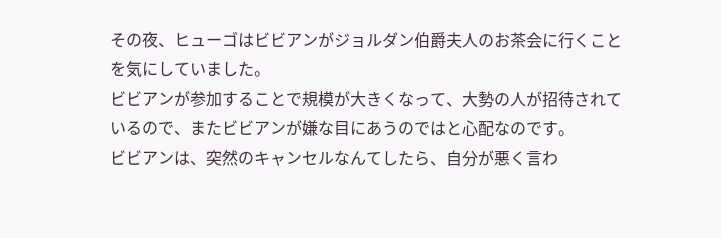その夜、ヒューゴはビビアンがジョルダン伯爵夫人のお茶会に行くことを気にしていました。
ビビアンが参加することで規模が大きくなって、大勢の人が招待されているので、またビビアンが嫌な目にあうのではと心配なのです。
ビビアンは、突然のキャンセルなんてしたら、自分が悪く言わ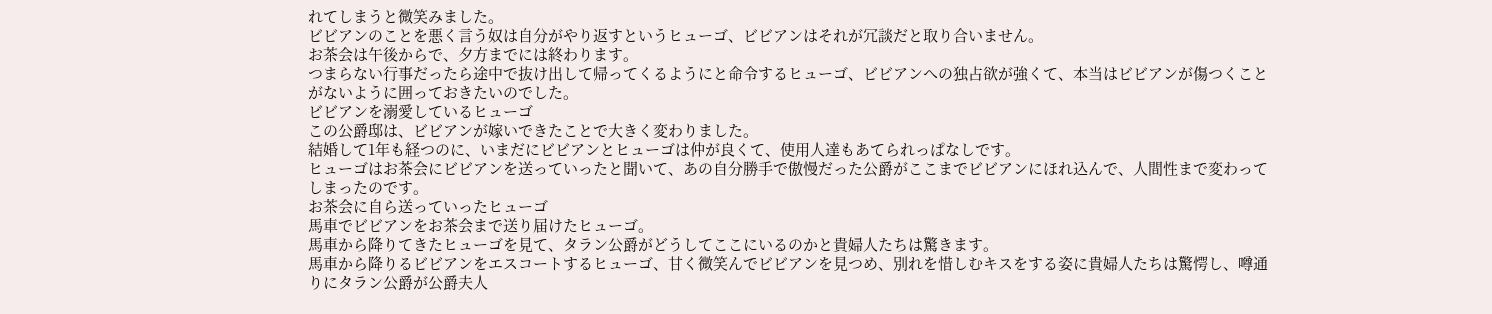れてしまうと微笑みました。
ビビアンのことを悪く言う奴は自分がやり返すというヒューゴ、ビビアンはそれが冗談だと取り合いません。
お茶会は午後からで、夕方までには終わります。
つまらない行事だったら途中で抜け出して帰ってくるようにと命令するヒューゴ、ビビアンへの独占欲が強くて、本当はビビアンが傷つくことがないように囲っておきたいのでした。
ビビアンを溺愛しているヒューゴ
この公爵邸は、ビビアンが嫁いできたことで大きく変わりました。
結婚して1年も経つのに、いまだにビビアンとヒューゴは仲が良くて、使用人達もあてられっぱなしです。
ヒューゴはお茶会にビビアンを送っていったと聞いて、あの自分勝手で傲慢だった公爵がここまでビビアンにほれ込んで、人間性まで変わってしまったのです。
お茶会に自ら送っていったヒューゴ
馬車でビビアンをお茶会まで送り届けたヒューゴ。
馬車から降りてきたヒューゴを見て、タラン公爵がどうしてここにいるのかと貴婦人たちは驚きます。
馬車から降りるビビアンをエスコートするヒューゴ、甘く微笑んでビビアンを見つめ、別れを惜しむキスをする姿に貴婦人たちは驚愕し、噂通りにタラン公爵が公爵夫人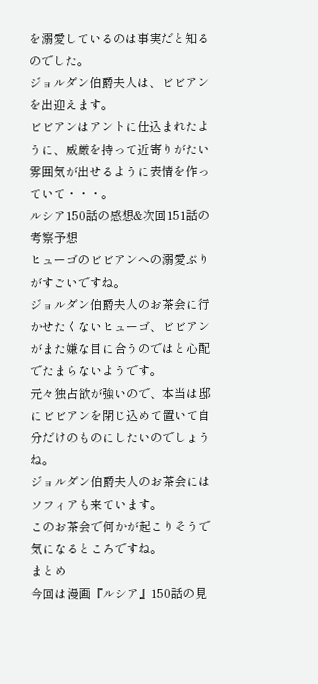を溺愛しているのは事実だと知るのでした。
ジョルダン伯爵夫人は、ビビアンを出迎えます。
ビビアンはアントに仕込まれたように、威厳を持って近寄りがたい雰囲気が出せるように表情を作っていて・・・。
ルシア150話の感想&次回151話の考察予想
ヒューゴのビビアンへの溺愛ぶりがすごいですね。
ジョルダン伯爵夫人のお茶会に行かせたくないヒューゴ、ビビアンがまた嫌な目に合うのではと心配でたまらないようです。
元々独占欲が強いので、本当は邸にビビアンを閉じ込めて置いて自分だけのものにしたいのでしょうね。
ジョルダン伯爵夫人のお茶会にはソフィアも来ています。
このお茶会で何かが起こりそうで気になるところですね。
まとめ
今回は漫画『ルシア』150話の見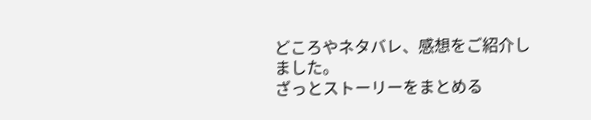どころやネタバレ、感想をご紹介しました。
ざっとストーリーをまとめる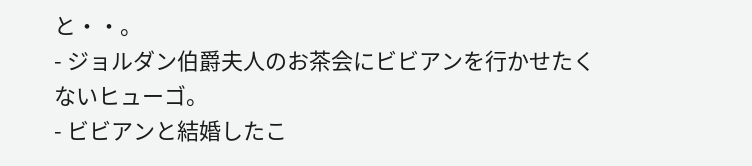と・・。
- ジョルダン伯爵夫人のお茶会にビビアンを行かせたくないヒューゴ。
- ビビアンと結婚したこ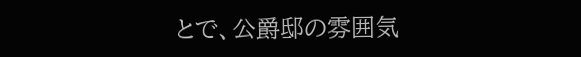とで、公爵邸の雰囲気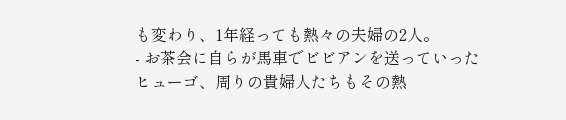も変わり、1年経っても熱々の夫婦の2人。
- お茶会に自らが馬車でビビアンを送っていったヒューゴ、周りの貴婦人たちもその熱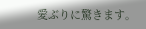愛ぶりに驚きます。